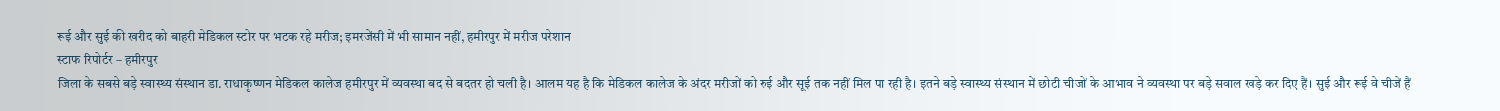रूई और सुई की खरीद को बाहरी मेडिकल स्टोर पर भटक रहे मरीज; इमरजेंसी में भी सामान नहीं, हमीरपुर में मरीज परेशान
स्टाफ रिपोर्टर – हमीरपुर
जिला के सबसे बड़े स्वास्थ्य संस्थान डा. राधाकृष्णन मेडिकल कालेज हमीरपुर में व्यवस्था बद से बदतर हो चली है। आलम यह है कि मेडिकल कालेज के अंदर मरीजों को रुई और सूई तक नहीं मिल पा रही है। इतने बड़े स्वास्थ्य संस्थान में छोटी चीजों के आभाव ने व्यवस्था पर बड़े सवाल खड़े कर दिए हैं। सुई और रूई वे चीजें हैं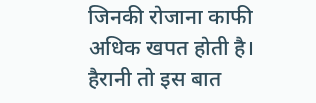जिनकी रोजाना काफी अधिक खपत होती है। हैरानी तो इस बात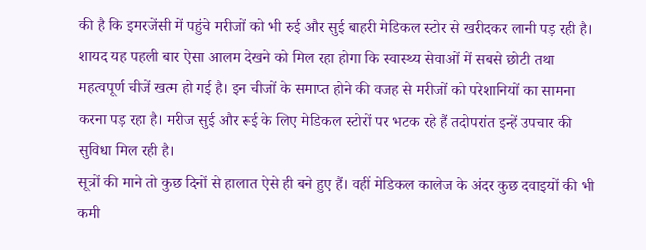की है कि इमरजेंसी में पहुंचे मरीजों को भी रुई और सुई बाहरी मेडिकल स्टोर से खरीदकर लानी पड़ रही है। शायद यह पहली बार ऐसा आलम देखने को मिल रहा होगा कि स्वास्थ्य सेवाओं में सबसे छोटी तथा महत्वपूर्ण चीजें खत्म हो गई है। इन चीजों के समाप्त होने की वजह से मरीजों को परेशानियों का सामना करना पड़ रहा है। मरीज सुई और रूई के लिए मेडिकल स्टोरों पर भटक रहे हैं तदोपरांत इन्हें उपचार की सुविधा मिल रही है।
सूत्रों की माने तो कुछ दिनों से हालात ऐसे ही बने हुए हैं। वहीं मेडिकल कालेज के अंदर कुछ दवाइयों की भी कमी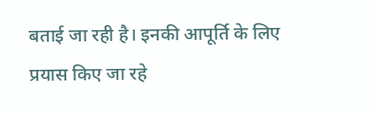बताई जा रही है। इनकी आपूर्ति के लिए प्रयास किए जा रहे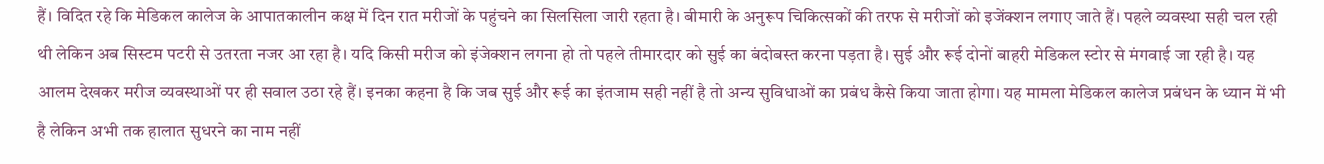हैं। विदित रहे कि मेडिकल कालेज के आपातकालीन कक्ष में दिन रात मरीजों के पहुंचने का सिलसिला जारी रहता है। बीमारी के अनुरूप चिकित्सकों की तरफ से मरीजों को इजेंक्शन लगाए जाते हैं। पहले व्यवस्था सही चल रही थी लेकिन अब सिस्टम पटरी से उतरता नजर आ रहा है। यदि किसी मरीज को इंजेक्शन लगना हो तो पहले तीमारदार को सुई का बंदोबस्त करना पड़ता है। सुई और रूई दोनों बाहरी मेडिकल स्टोर से मंगवाई जा रही है। यह आलम देखकर मरीज व्यवस्थाओं पर ही सवाल उठा रहे हैं। इनका कहना है कि जब सुई और रूई का इंतजाम सही नहीं है तो अन्य सुविधाओं का प्रबंध कैसे किया जाता होगा। यह मामला मेडिकल कालेज प्रबंधन के ध्यान में भी है लेकिन अभी तक हालात सुधरने का नाम नहीं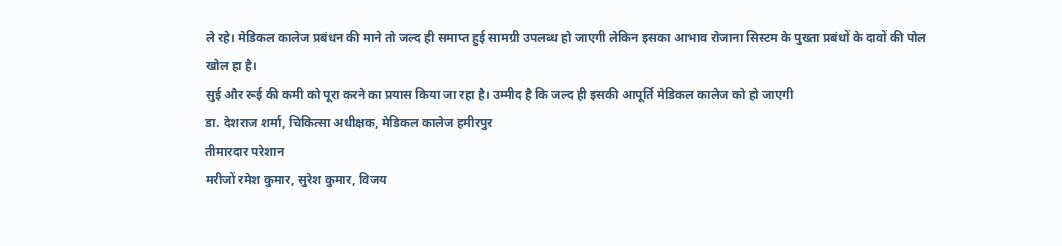ले रहे। मेडिकल कालेज प्रबंधन की माने तो जल्द ही समाप्त हुई सामग्री उपलब्ध हो जाएगी लेकिन इसका आभाव रोजाना सिस्टम के पुख्ता प्रबंधों के दावों की पोल खोल हा है।
सुई और रूई की कमी को पूरा करने का प्रयास किया जा रहा है। उम्मीद है कि जल्द ही इसकी आपूर्ति मेडिकल कालेज को हो जाएगी
डा. देशराज शर्मा, चिकित्सा अधीक्षक, मेडिकल कालेज हमीरपुर
तीमारदार परेशान
मरीजों रमेश कुमार, सुरेश कुमार, विजय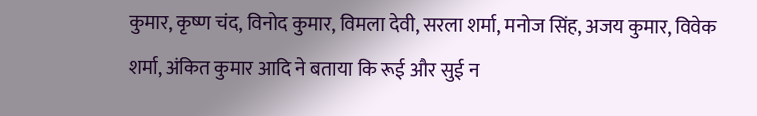कुमार, कृष्ण चंद, विनोद कुमार, विमला देवी, सरला शर्मा, मनोज सिंह, अजय कुमार, विवेक शर्मा, अंकित कुमार आदि ने बताया कि रूई और सुई न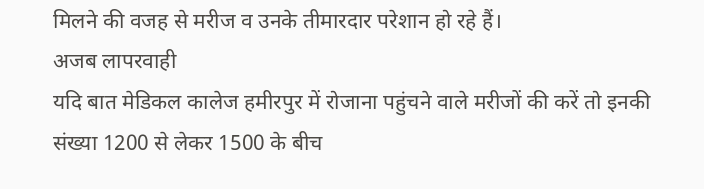मिलने की वजह से मरीज व उनके तीमारदार परेशान हो रहे हैं।
अजब लापरवाही
यदि बात मेडिकल कालेज हमीरपुर में रोजाना पहुंचने वाले मरीजों की करें तो इनकी संख्या 1200 से लेकर 1500 के बीच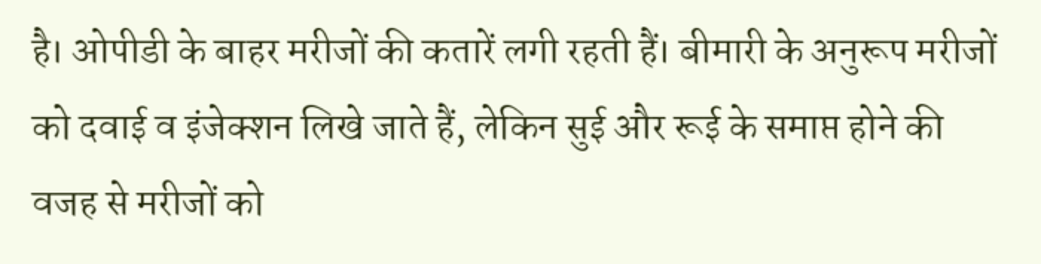है। ओपीडी के बाहर मरीजों की कतारें लगी रहती हैं। बीमारी के अनुरूप मरीजों को दवाई व इंजेक्शन लिखे जाते हैं, लेकिन सुई और रूई के समाप्त होने की वजह से मरीजों को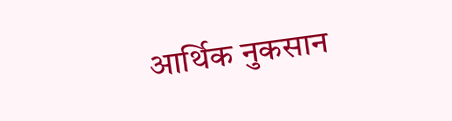आर्थिक नुकसान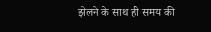झेलने के साथ ही समय की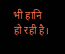भी हानि हो रही है।